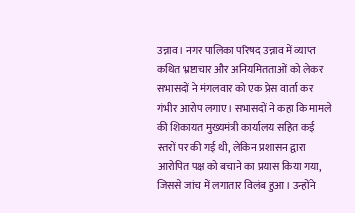उन्नाव। नगर पालिका परिषद उन्नाव में व्याप्त कथित भ्रष्टाचार और अनियमितताओं को लेकर सभासदों ने मंगलवार को एक प्रेस वार्ता कर गंभीर आरोप लगाए। सभासदों ने कहा कि मामले की शिकायत मुख्यमंत्री कार्यालय सहित कई स्तरों पर की गई थी, लेकिन प्रशासन द्वारा आरोपित पक्ष को बचाने का प्रयास किया गया, जिससे जांच में लगातार विलंब हुआ। उन्होंने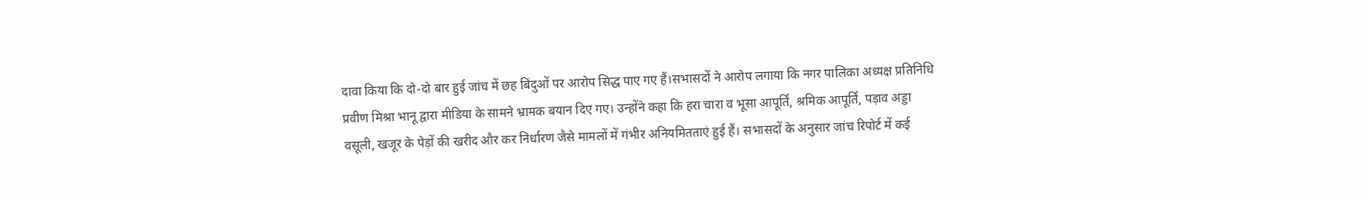दावा किया कि दो-दो बार हुई जांच में छह बिंदुओं पर आरोप सिद्ध पाए गए हैं।सभासदों ने आरोप लगाया कि नगर पालिका अध्यक्ष प्रतिनिधि प्रवीण मिश्रा भानू द्वारा मीडिया के सामने भ्रामक बयान दिए गए। उन्होंने कहा कि हरा चारा व भूसा आपूर्ति, श्रमिक आपूर्ति, पड़ाव अड्डा वसूली, खजूर के पेड़ों की खरीद और कर निर्धारण जैसे मामलों में गंभीर अनियमितताएं हुई हैं। सभासदों के अनुसार जांच रिपोर्ट में कई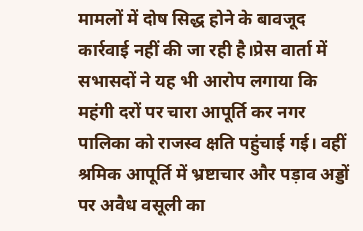मामलों में दोष सिद्ध होने के बावजूद कार्रवाई नहीं की जा रही है।प्रेस वार्ता में सभासदों ने यह भी आरोप लगाया कि महंगी दरों पर चारा आपूर्ति कर नगर पालिका को राजस्व क्षति पहुंचाई गई। वहीं श्रमिक आपूर्ति में भ्रष्टाचार और पड़ाव अड्डों पर अवैध वसूली का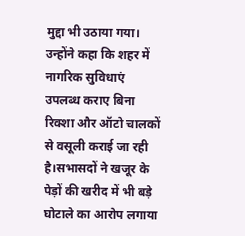मुद्दा भी उठाया गया। उन्होंने कहा कि शहर में नागरिक सुविधाएं उपलब्ध कराए बिना रिक्शा और ऑटो चालकों से वसूली कराई जा रही है।सभासदों ने खजूर के पेड़ों की खरीद में भी बड़े घोटाले का आरोप लगाया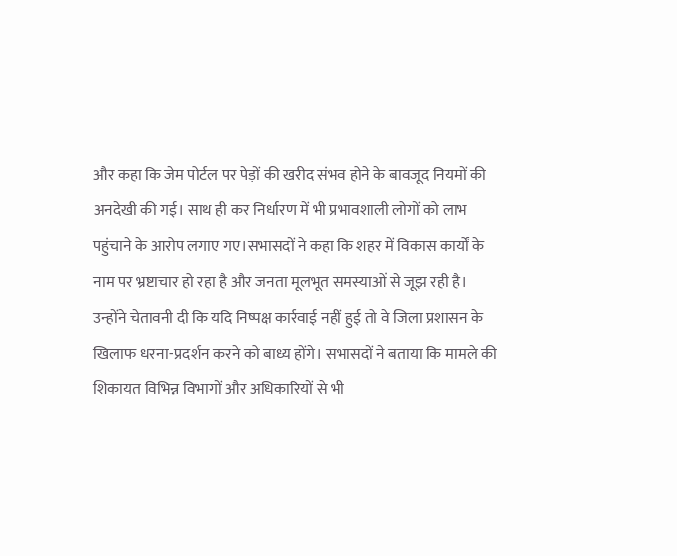और कहा कि जेम पोर्टल पर पेड़ों की खरीद संभव होने के बावजूद नियमों की अनदेखी की गई। साथ ही कर निर्धारण में भी प्रभावशाली लोगों को लाभ पहुंचाने के आरोप लगाए गए।सभासदों ने कहा कि शहर में विकास कार्यों के नाम पर भ्रष्टाचार हो रहा है और जनता मूलभूत समस्याओं से जूझ रही है। उन्होंने चेतावनी दी कि यदि निष्पक्ष कार्रवाई नहीं हुई तो वे जिला प्रशासन के खिलाफ धरना-प्रदर्शन करने को बाध्य होंगे। सभासदों ने बताया कि मामले की शिकायत विभिन्न विभागों और अधिकारियों से भी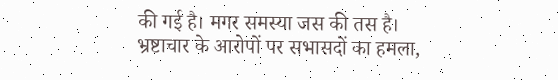की गई है। मगर समस्या जस की तस है।
भ्रष्टाचार के आरोपों पर सभासदों का हमला,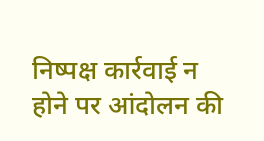निष्पक्ष कार्रवाई न होने पर आंदोलन की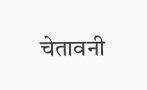चेतावनी